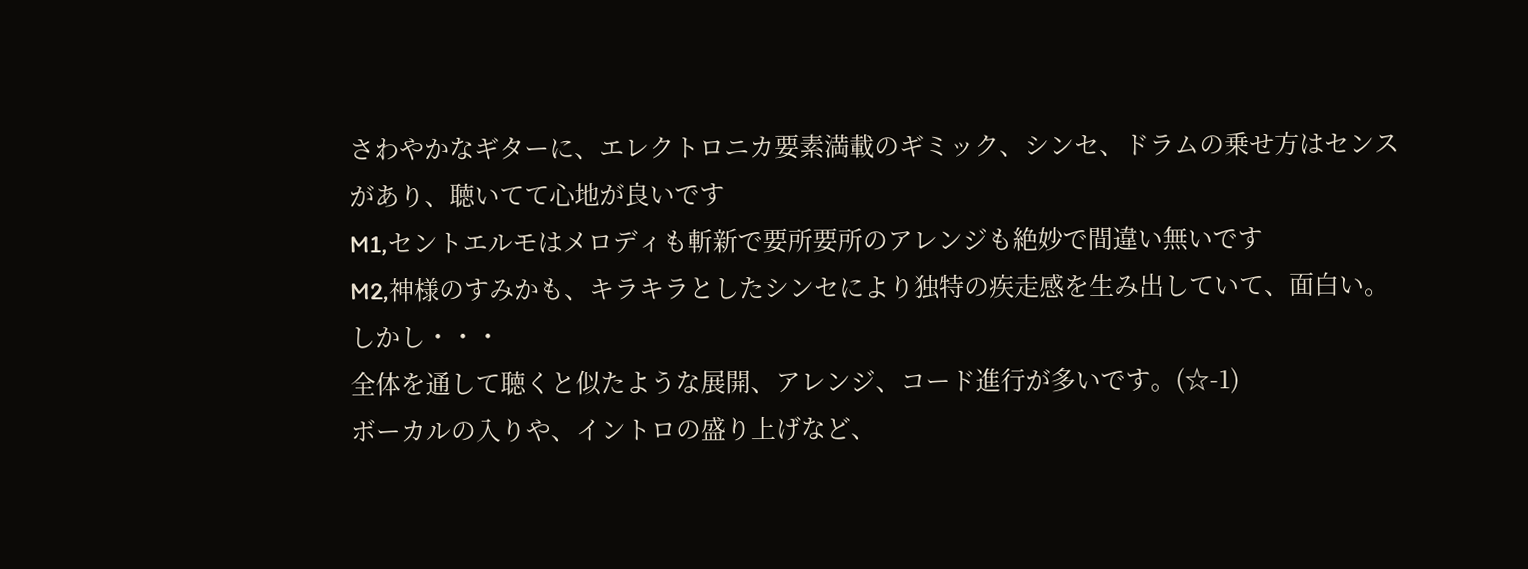さわやかなギターに、エレクトロニカ要素満載のギミック、シンセ、ドラムの乗せ方はセンスがあり、聴いてて心地が良いです
M1,セントエルモはメロディも斬新で要所要所のアレンジも絶妙で間違い無いです
M2,神様のすみかも、キラキラとしたシンセにより独特の疾走感を生み出していて、面白い。
しかし・・・
全体を通して聴くと似たような展開、アレンジ、コード進行が多いです。(☆-1)
ボーカルの入りや、イントロの盛り上げなど、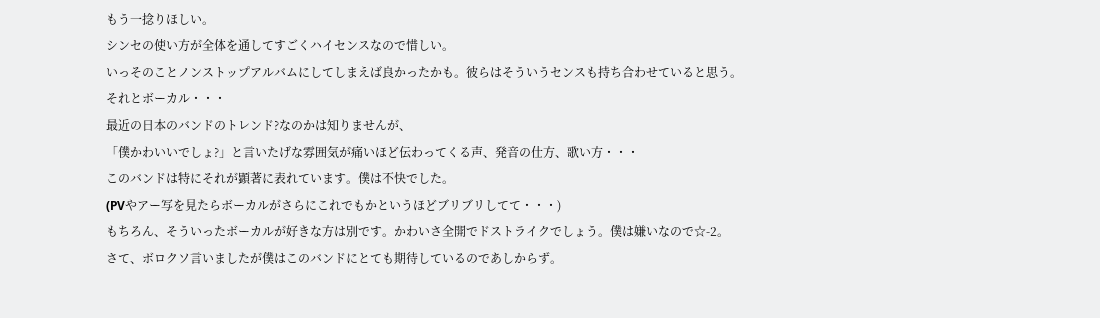もう一捻りほしい。
シンセの使い方が全体を通してすごくハイセンスなので惜しい。
いっそのことノンストップアルバムにしてしまえば良かったかも。彼らはそういうセンスも持ち合わせていると思う。
それとボーカル・・・
最近の日本のバンドのトレンド?なのかは知りませんが、
「僕かわいいでしょ?」と言いたげな雰囲気が痛いほど伝わってくる声、発音の仕方、歌い方・・・
このバンドは特にそれが顕著に表れています。僕は不快でした。
(PVやアー写を見たらボーカルがさらにこれでもかというほどブリブリしてて・・・)
もちろん、そういったボーカルが好きな方は別です。かわいさ全開でドストライクでしょう。僕は嫌いなので☆-2。
さて、ボロクソ言いましたが僕はこのバンドにとても期待しているのであしからず。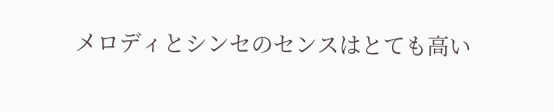メロディとシンセのセンスはとても高い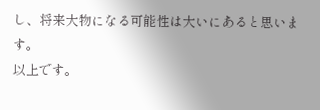し、将来大物になる可能性は大いにあると思います。
以上です。